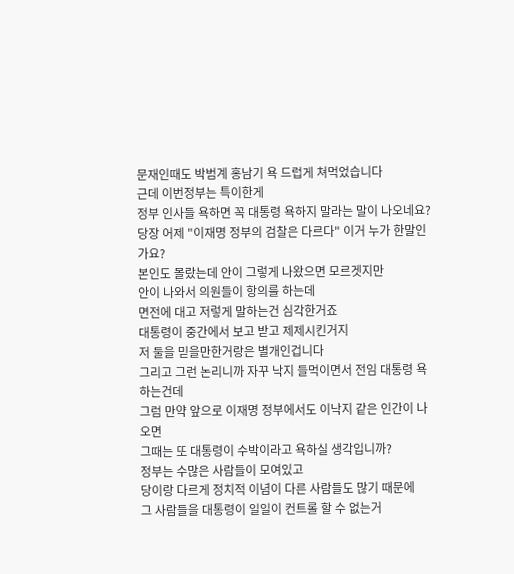문재인때도 박범계 홍남기 욕 드럽게 쳐먹었습니다
근데 이번정부는 특이한게
정부 인사들 욕하면 꼭 대통령 욕하지 말라는 말이 나오네요?
당장 어제 "이재명 정부의 검찰은 다르다" 이거 누가 한말인가요?
본인도 몰랐는데 안이 그렇게 나왔으면 모르겟지만
안이 나와서 의원들이 항의를 하는데
면전에 대고 저렇게 말하는건 심각한거죠
대통령이 중간에서 보고 받고 제제시킨거지
저 둘을 믿을만한거랑은 별개인겁니다
그리고 그런 논리니까 자꾸 낙지 들먹이면서 전임 대통령 욕하는건데
그럼 만약 앞으로 이재명 정부에서도 이낙지 같은 인간이 나오면
그때는 또 대통령이 수박이라고 욕하실 생각입니까?
정부는 수많은 사람들이 모여있고
당이랑 다르게 정치적 이념이 다른 사람들도 많기 때문에
그 사람들을 대통령이 일일이 컨트롤 할 수 없는거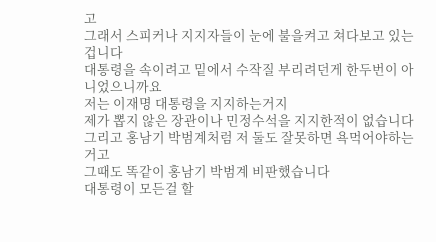고
그래서 스피커나 지지자들이 눈에 불을켜고 쳐다보고 있는겁니다
대통령을 속이려고 밑에서 수작질 부리려던게 한두번이 아니었으니까요
저는 이재명 대통령을 지지하는거지
제가 뽑지 않은 장관이나 민정수석을 지지한적이 없습니다
그리고 홍남기 박범계처럼 저 둘도 잘못하면 욕먹어야하는거고
그때도 똑같이 홍남기 박범계 비판했습니다
대통령이 모든걸 할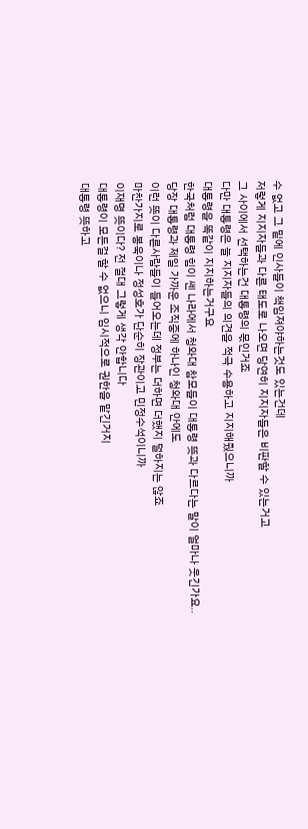수 없고 그 밑에 인사들이 책임져야하는것도 있는건데
저렇게 지지자들과 다른 태도로 나오면 당연히 지지자들은 비판할 수 있는거고
그 사이에서 선택하는건 대통령의 몫인거죠
다만 대통령은 늘 지지자들의 의견을 적극 수용하고 지지해줬으니까
대통령을 똑같이 지지하는거구요
한국처럼 대통령 힘이 쎈 나라에서 청와대 참모들이 대통령 뜻과 다르다는 말이 얼마나 웃긴가요..
당장 대통령과 제일 가까운 조직중에 하나인 청와대 안에도
이런 뜻이 다른사람들이 들어오는데 정부는 더하면 더했지 덜하지는 않죠
마찬가지로 봉욱이나 정성호가 단순히 장관이고 민정수석이니까
이재명 뜻이다? 전 절대 그렇게 생각 안합니다
대통령이 모든걸 할 수 없으니 임시적으로 권한을 맡긴거지
대통령 뜻하고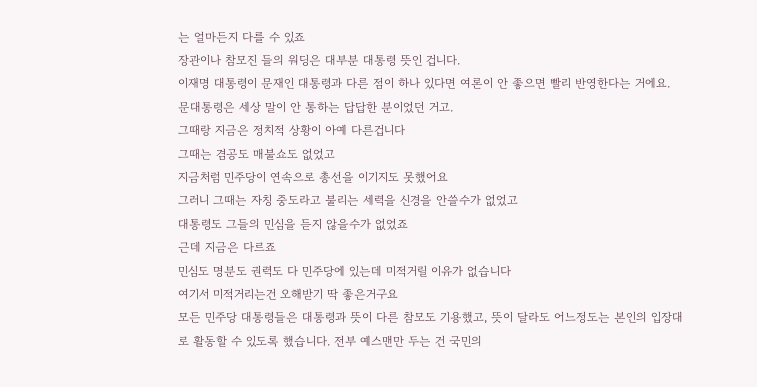는 얼마든지 다를 수 있죠
장관이나 참모진 들의 워딩은 대부분 대통령 뜻인 겁니다.
이재명 대통령이 문재인 대통령과 다른 점이 하나 있다면 여론이 안 좋으면 빨리 반영한다는 거에요.
문대통령은 세상 말이 안 통하는 답답한 분이었던 거고.
그때랑 지금은 정치적 상황이 아예 다른겁니다
그때는 겸공도 매불쇼도 없었고
지금처럼 민주당이 연속으로 총선을 이기지도 못했어요
그러니 그때는 자칭 중도라고 불리는 세력을 신경을 안쓸수가 없었고
대통령도 그들의 민심을 듣지 않을수가 없었죠
근데 지금은 다르죠
민심도 명분도 권력도 다 민주당에 있는데 미적거릴 이유가 없습니다
여기서 미적거리는건 오해받기 딱 좋은거구요
모든 민주당 대통령들은 대통령과 뜻이 다른 참모도 기용했고, 뜻이 달라도 어느정도는 본인의 입장대로 활동할 수 있도록 했습니다. 전부 예스맨만 두는 건 국민의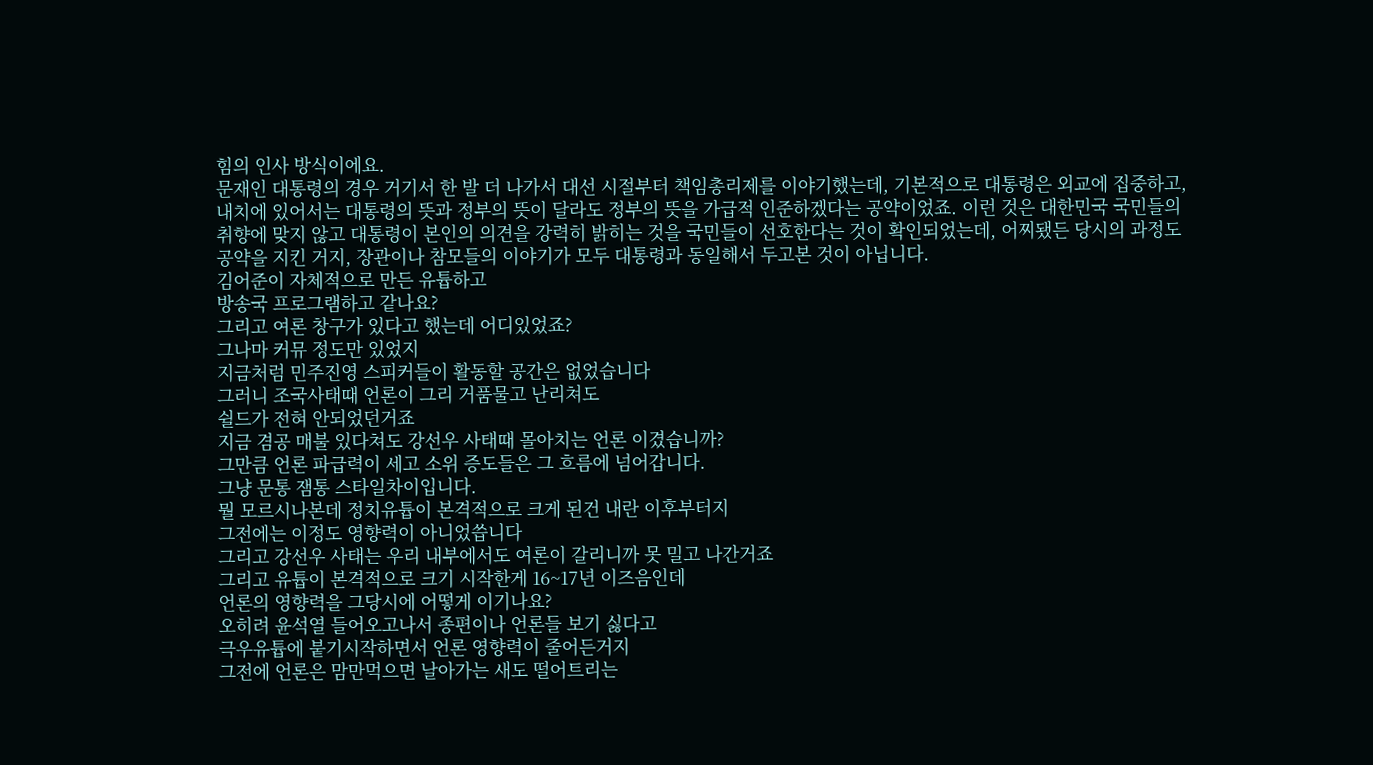힘의 인사 방식이에요.
문재인 대통령의 경우 거기서 한 발 더 나가서 대선 시절부터 책임총리제를 이야기했는데, 기본적으로 대통령은 외교에 집중하고, 내치에 있어서는 대통령의 뜻과 정부의 뜻이 달라도 정부의 뜻을 가급적 인준하겠다는 공약이었죠. 이런 것은 대한민국 국민들의 취향에 맞지 않고 대통령이 본인의 의견을 강력히 밝히는 것을 국민들이 선호한다는 것이 확인되었는데, 어찌됐든 당시의 과정도 공약을 지킨 거지, 장관이나 참모들의 이야기가 모두 대통령과 동일해서 두고본 것이 아닙니다.
김어준이 자체적으로 만든 유튭하고
방송국 프로그램하고 같나요?
그리고 여론 창구가 있다고 했는데 어디있었죠?
그나마 커뮤 정도만 있었지
지금처럼 민주진영 스피커들이 활동할 공간은 없었습니다
그러니 조국사태때 언론이 그리 거품물고 난리쳐도
쉴드가 전혀 안되었던거죠
지금 겸공 매불 있다쳐도 강선우 사태때 몰아치는 언론 이겼습니까?
그만큼 언론 파급력이 세고 소위 증도들은 그 흐름에 넘어갑니다.
그냥 문통 잼통 스타일차이입니다.
뭘 모르시나본데 정치유튭이 본격적으로 크게 된건 내란 이후부터지
그전에는 이정도 영향력이 아니었씁니다
그리고 강선우 사태는 우리 내부에서도 여론이 갈리니까 못 밀고 나간거죠
그리고 유튭이 본격적으로 크기 시작한게 16~17년 이즈음인데
언론의 영향력을 그당시에 어떻게 이기나요?
오히려 윤석열 들어오고나서 종편이나 언론들 보기 싫다고
극우유튭에 붙기시작하면서 언론 영향력이 줄어든거지
그전에 언론은 맘만먹으면 날아가는 새도 떨어트리는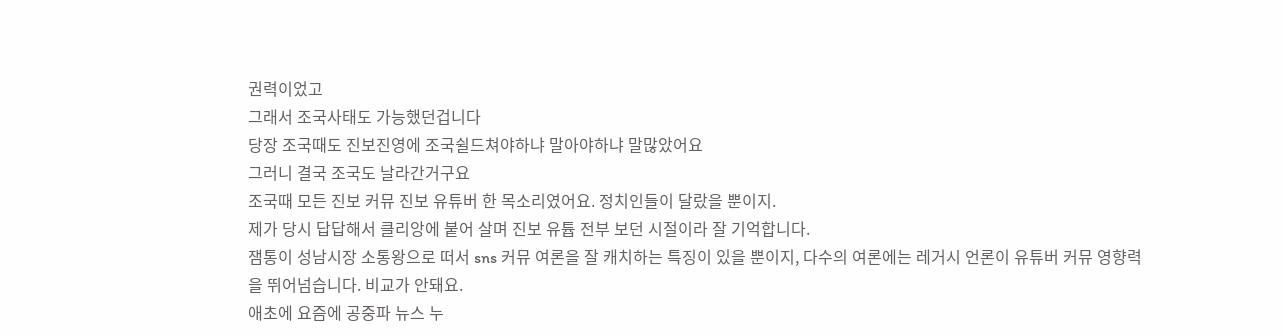권력이었고
그래서 조국사태도 가능했던겁니다
당장 조국때도 진보진영에 조국쉴드쳐야하냐 말아야하냐 말많았어요
그러니 결국 조국도 날라간거구요
조국때 모든 진보 커뮤 진보 유튜버 한 목소리였어요. 정치인들이 달랐을 뿐이지.
제가 당시 답답해서 클리앙에 붙어 살며 진보 유튭 전부 보던 시절이라 잘 기억합니다.
잼통이 성남시장 소통왕으로 떠서 sns 커뮤 여론을 잘 캐치하는 특징이 있을 뿐이지, 다수의 여론에는 레거시 언론이 유튜버 커뮤 영향력을 뛰어넘습니다. 비교가 안돼요.
애초에 요즘에 공중파 뉴스 누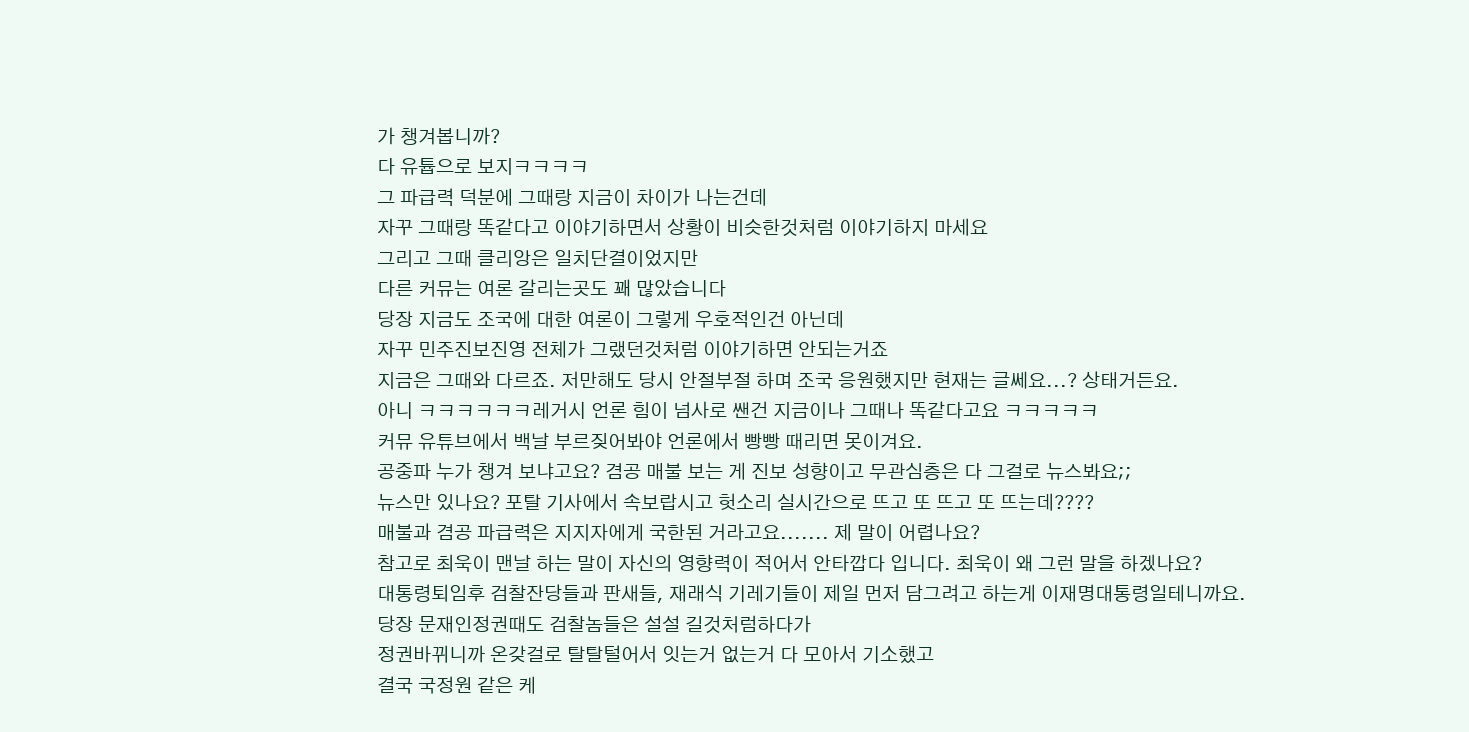가 챙겨봅니까?
다 유튭으로 보지ㅋㅋㅋㅋ
그 파급력 덕분에 그때랑 지금이 차이가 나는건데
자꾸 그때랑 똑같다고 이야기하면서 상황이 비슷한것처럼 이야기하지 마세요
그리고 그때 클리앙은 일치단결이었지만
다른 커뮤는 여론 갈리는곳도 꽤 많았습니다
당장 지금도 조국에 대한 여론이 그렇게 우호적인건 아닌데
자꾸 민주진보진영 전체가 그랬던것처럼 이야기하면 안되는거죠
지금은 그때와 다르죠. 저만해도 당시 안절부절 하며 조국 응원했지만 현재는 글쎄요...? 상태거든요.
아니 ㅋㅋㅋㅋㅋㅋ레거시 언론 힘이 넘사로 쌘건 지금이나 그때나 똑같다고요 ㅋㅋㅋㅋㅋ
커뮤 유튜브에서 백날 부르짖어봐야 언론에서 빵빵 때리면 못이겨요.
공중파 누가 챙겨 보냐고요? 겸공 매불 보는 게 진보 성향이고 무관심층은 다 그걸로 뉴스봐요;;
뉴스만 있나요? 포탈 기사에서 속보랍시고 헛소리 실시간으로 뜨고 또 뜨고 또 뜨는데????
매불과 겸공 파급력은 지지자에게 국한된 거라고요....... 제 말이 어렵나요?
참고로 최욱이 맨날 하는 말이 자신의 영향력이 적어서 안타깝다 입니다. 최욱이 왜 그런 말을 하겠나요?
대통령퇴임후 검찰잔당들과 판새들, 재래식 기레기들이 제일 먼저 담그려고 하는게 이재명대통령일테니까요.
당장 문재인정권때도 검찰놈들은 설설 길것처럼하다가
정권바뀌니까 온갖걸로 탈탈털어서 잇는거 없는거 다 모아서 기소했고
결국 국정원 같은 케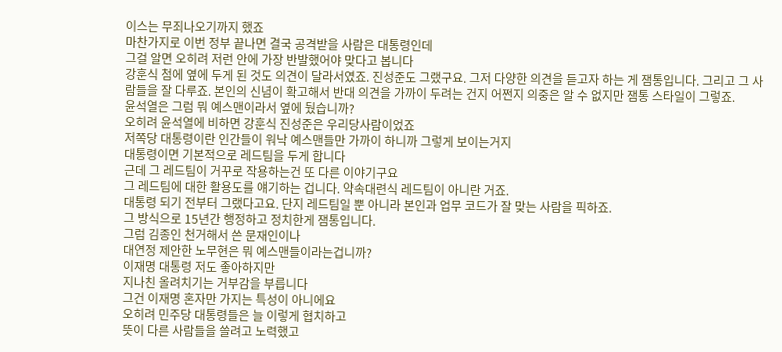이스는 무죄나오기까지 했죠
마찬가지로 이번 정부 끝나면 결국 공격받을 사람은 대통령인데
그걸 알면 오히려 저런 안에 가장 반발했어야 맞다고 봅니다
강훈식 첨에 옆에 두게 된 것도 의견이 달라서였죠. 진성준도 그랬구요. 그저 다양한 의견을 듣고자 하는 게 잼통입니다. 그리고 그 사람들을 잘 다루죠. 본인의 신념이 확고해서 반대 의견을 가까이 두려는 건지 어쩐지 의중은 알 수 없지만 잼통 스타일이 그렇죠.
윤석열은 그럼 뭐 예스맨이라서 옆에 뒀습니까?
오히려 윤석열에 비하면 강훈식 진성준은 우리당사람이었죠
저쪽당 대통령이란 인간들이 워낙 예스맨들만 가까이 하니까 그렇게 보이는거지
대통령이면 기본적으로 레드팀을 두게 합니다
근데 그 레드팀이 거꾸로 작용하는건 또 다른 이야기구요
그 레드팀에 대한 활용도를 얘기하는 겁니다. 약속대련식 레드팀이 아니란 거죠.
대통령 되기 전부터 그랬다고요. 단지 레드팀일 뿐 아니라 본인과 업무 코드가 잘 맞는 사람을 픽하죠.
그 방식으로 15년간 행정하고 정치한게 잼통입니다.
그럼 김종인 천거해서 쓴 문재인이나
대연정 제안한 노무현은 뭐 예스맨들이라는겁니까?
이재명 대통령 저도 좋아하지만
지나친 올려치기는 거부감을 부릅니다
그건 이재명 혼자만 가지는 특성이 아니에요
오히려 민주당 대통령들은 늘 이렇게 협치하고
뜻이 다른 사람들을 쓸려고 노력했고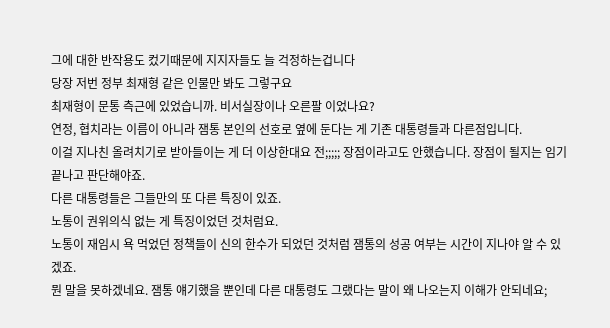그에 대한 반작용도 컸기때문에 지지자들도 늘 걱정하는겁니다
당장 저번 정부 최재형 같은 인물만 봐도 그렇구요
최재형이 문통 측근에 있었습니까. 비서실장이나 오른팔 이었나요?
연정, 협치라는 이름이 아니라 잼통 본인의 선호로 옆에 둔다는 게 기존 대통령들과 다른점입니다.
이걸 지나친 올려치기로 받아들이는 게 더 이상한대요 전;;;;; 장점이라고도 안했습니다. 장점이 될지는 임기 끝나고 판단해야죠.
다른 대통령들은 그들만의 또 다른 특징이 있죠.
노통이 권위의식 없는 게 특징이었던 것처럼요.
노통이 재임시 욕 먹었던 정책들이 신의 한수가 되었던 것처럼 잼통의 성공 여부는 시간이 지나야 알 수 있겠죠.
뭔 말을 못하겠네요. 잼통 얘기했을 뿐인데 다른 대통령도 그랬다는 말이 왜 나오는지 이해가 안되네요;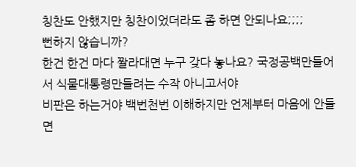칭찬도 안했지만 칭찬이었더라도 좀 하면 안되나요;;;;
뻔하지 않습니까?
한건 한건 마다 짤라대면 누구 갖다 놓나요? 국정공백만들어서 식물대통령만들려는 수작 아니고서야
비판은 하는거야 백번천번 이해하지만 언제부터 마음에 안들면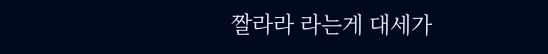짤라라 라는게 대세가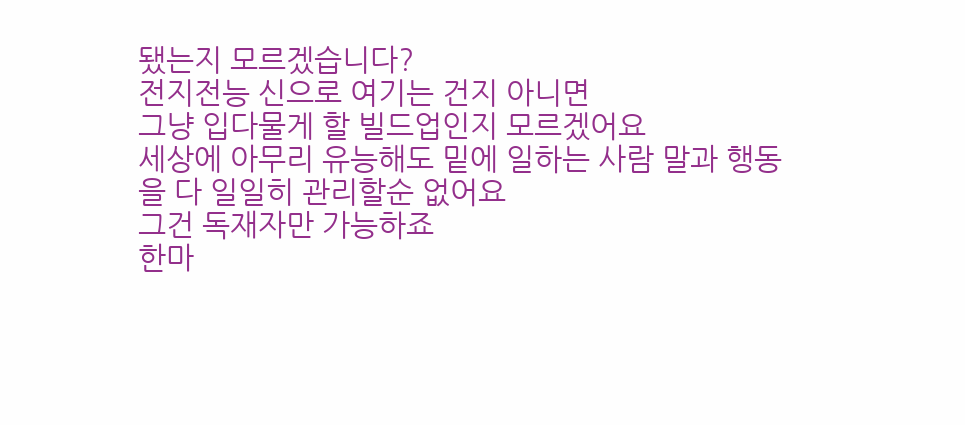됐는지 모르겠습니다?
전지전능 신으로 여기는 건지 아니면
그냥 입다물게 할 빌드업인지 모르겠어요
세상에 아무리 유능해도 밑에 일하는 사람 말과 행동을 다 일일히 관리할순 없어요
그건 독재자만 가능하죠
한마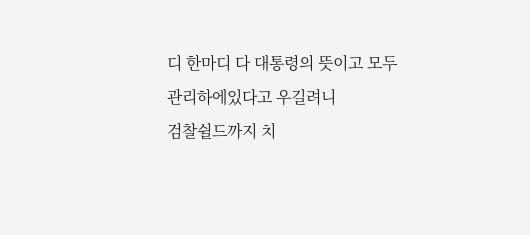디 한마디 다 대통령의 뜻이고 모두 관리하에있다고 우길려니
검찰쉴드까지 치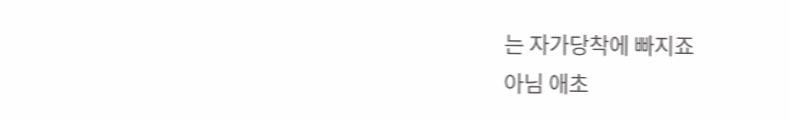는 자가당착에 빠지죠
아님 애초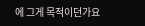에 그게 목적이던가요